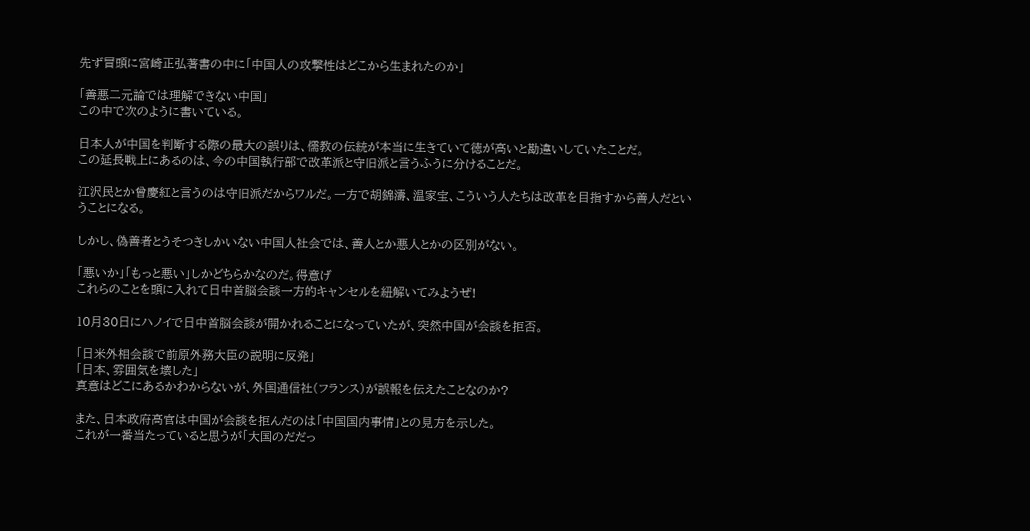先ず冒頭に宮崎正弘著書の中に「中国人の攻撃性はどこから生まれたのか」

「善悪二元論では理解できない中国」
この中で次のように書いている。

日本人が中国を判断する際の最大の誤りは、儒教の伝統が本当に生きていて徳が高いと勘違いしていたことだ。
この延長戦上にあるのは、今の中国執行部で改革派と守旧派と言うふうに分けることだ。

江沢民とか曾慶紅と言うのは守旧派だからワルだ。一方で胡錦濤、温家宝、こういう人たちは改革を目指すから善人だということになる。

しかし、偽善者とうそつきしかいない中国人社会では、善人とか悪人とかの区別がない。

「悪いか」「もっと悪い」しかどちらかなのだ。得意げ
これらのことを頭に入れて日中首脳会談一方的キャンセルを紐解いてみようぜ!

10月30日にハノイで日中首脳会談が開かれることになっていたが、突然中国が会談を拒否。

「日米外相会談で前原外務大臣の説明に反発」
「日本、雰囲気を壊した」
真意はどこにあるかわからないが、外国通信社(フランス)が誤報を伝えたことなのか?

また、日本政府高官は中国が会談を拒んだのは「中国国内事情」との見方を示した。
これが一番当たっていると思うが「大国のだだっ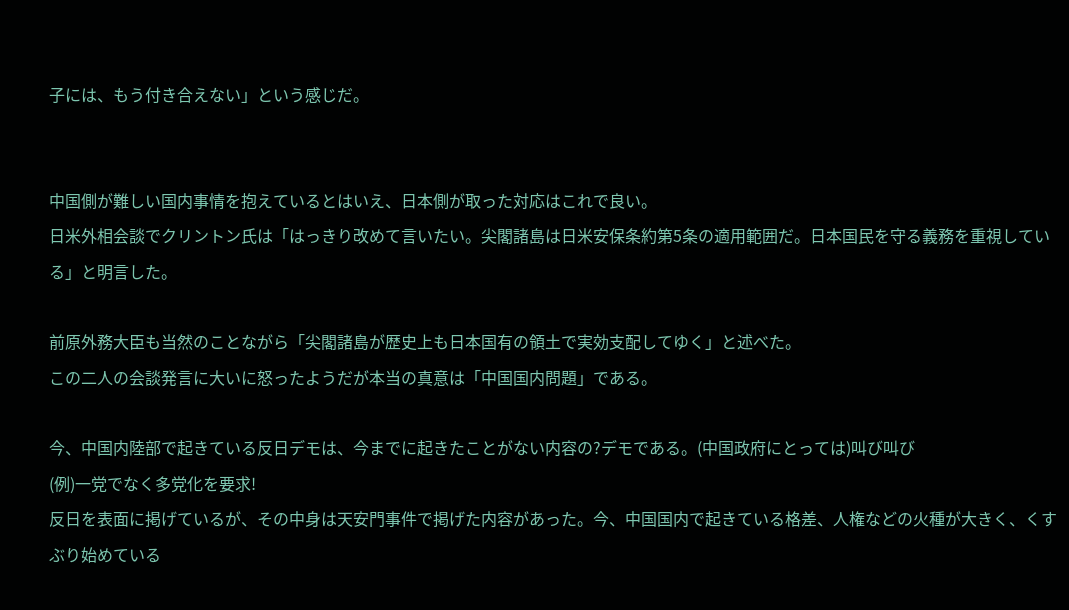子には、もう付き合えない」という感じだ。


中国側が難しい国内事情を抱えているとはいえ、日本側が取った対応はこれで良い。
日米外相会談でクリントン氏は「はっきり改めて言いたい。尖閣諸島は日米安保条約第5条の適用範囲だ。日本国民を守る義務を重視している」と明言した。

前原外務大臣も当然のことながら「尖閣諸島が歴史上も日本国有の領土で実効支配してゆく」と述べた。
この二人の会談発言に大いに怒ったようだが本当の真意は「中国国内問題」である。

今、中国内陸部で起きている反日デモは、今までに起きたことがない内容の?デモである。(中国政府にとっては)叫び叫び
(例)一党でなく多党化を要求!
反日を表面に掲げているが、その中身は天安門事件で掲げた内容があった。今、中国国内で起きている格差、人権などの火種が大きく、くすぶり始めている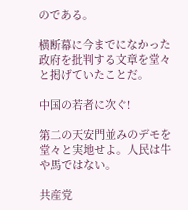のである。

横断幕に今までになかった政府を批判する文章を堂々と掲げていたことだ。

中国の若者に次ぐ!

第二の天安門並みのデモを堂々と実地せよ。人民は牛や馬ではない。

共産党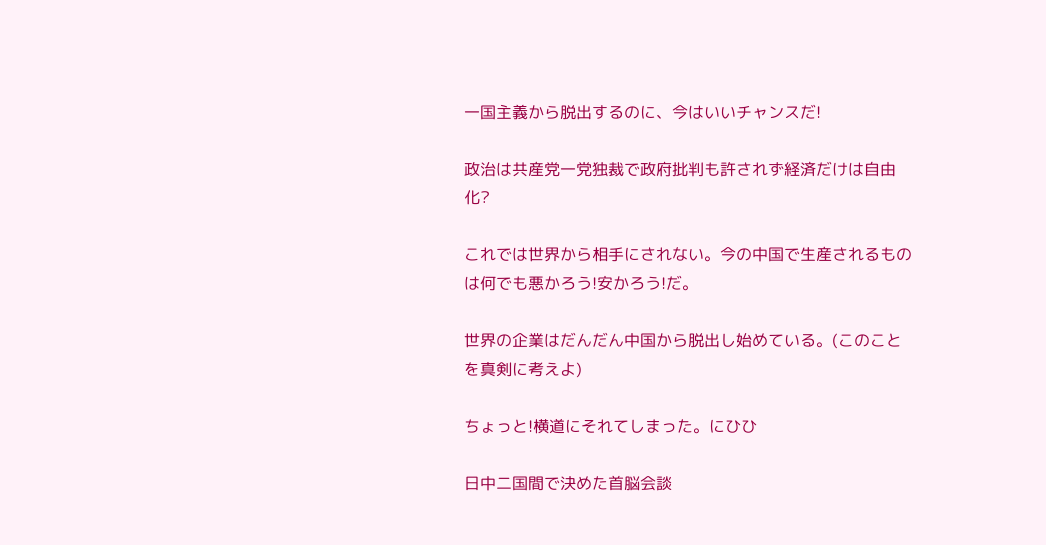一国主義から脱出するのに、今はいいチャンスだ!

政治は共産党一党独裁で政府批判も許されず経済だけは自由化?

これでは世界から相手にされない。今の中国で生産されるものは何でも悪かろう!安かろう!だ。

世界の企業はだんだん中国から脱出し始めている。(このことを真剣に考えよ)

ちょっと!横道にそれてしまった。にひひ

日中二国間で決めた首脳会談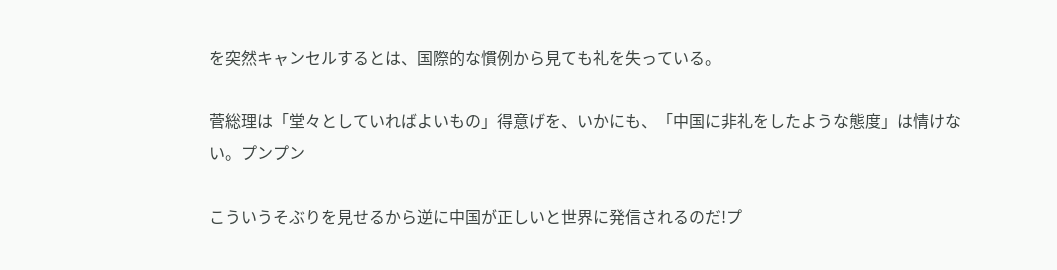を突然キャンセルするとは、国際的な慣例から見ても礼を失っている。

菅総理は「堂々としていればよいもの」得意げを、いかにも、「中国に非礼をしたような態度」は情けない。プンプン

こういうそぶりを見せるから逆に中国が正しいと世界に発信されるのだ!プ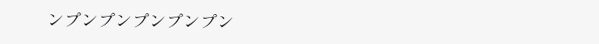ンプンプンプンプンプン